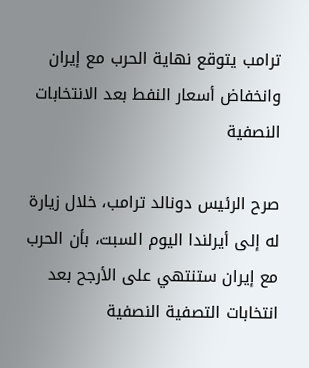ترامب يتوقع نهاية الحرب مع إيران وانخفاض أسعار النفط بعد الانتخابات النصفية

صرح الرئيس دونالد ترامب، خلال زيارة له إلى أيرلندا اليوم السبت، بأن الحرب مع إيران ستنتهي على الأرجح بعد انتخابات التصفية النصفية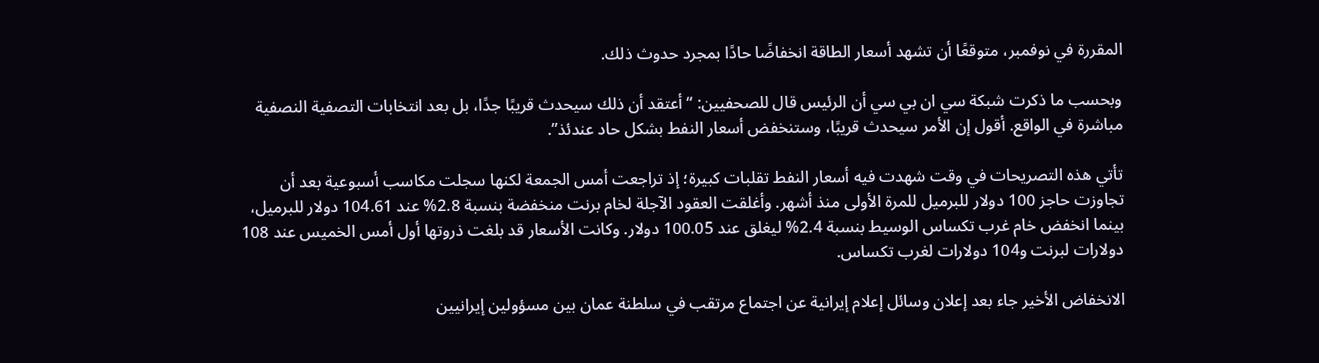المقررة في نوفمبر، متوقعًا أن تشهد أسعار الطاقة انخفاضًا حادًا بمجرد حدوث ذلك.

وبحسب ما ذكرت شبكة سي ان بي سي أن الرئيس قال للصحفيين: “أعتقد أن ذلك سيحدث قريبًا جدًا، بل بعد انتخابات التصفية النصفية مباشرة في الواقع. أقول إن الأمر سيحدث قريبًا، وستنخفض أسعار النفط بشكل حاد عندئذ”.

تأتي هذه التصريحات في وقت شهدت فيه أسعار النفط تقلبات كبيرة؛ إذ تراجعت أمس الجمعة لكنها سجلت مكاسب أسبوعية بعد أن تجاوزت حاجز 100 دولار للبرميل للمرة الأولى منذ أشهر. وأغلقت العقود الآجلة لخام برنت منخفضة بنسبة 2.8% عند 104.61 دولار للبرميل، بينما انخفض خام غرب تكساس الوسيط بنسبة 2.4% ليغلق عند 100.05 دولار. وكانت الأسعار قد بلغت ذروتها أول أمس الخميس عند 108 دولارات لبرنت و104 دولارات لغرب تكساس.

الانخفاض الأخير جاء بعد إعلان وسائل إعلام إيرانية عن اجتماع مرتقب في سلطنة عمان بين مسؤولين إيرانيين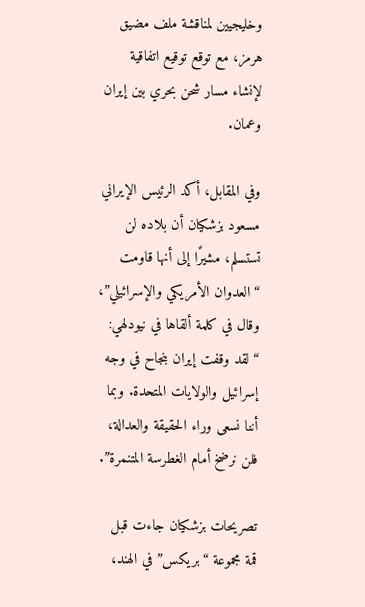وخليجيين لمناقشة ملف مضيق هرمز، مع توقع توقيع اتفاقية لإنشاء مسار شحن بحري بين إيران وعمان.

وفي المقابل، أكد الرئيس الإيراني مسعود بزشكيان أن بلاده لن تستسلم، مشيرًا إلى أنها قاومت “العدوان الأمريكي والإسرائيلي”، وقال في كلمة ألقاها في نيودلهي: “لقد وقفت إيران بنجاح في وجه إسرائيل والولايات المتحدة. وبما أننا نسعى وراء الحقيقة والعدالة، فلن نرضخ أمام الغطرسة المتنمرة”.

تصريحات بزشكيان جاءت قبل قمة مجموعة “بريكس” في الهند،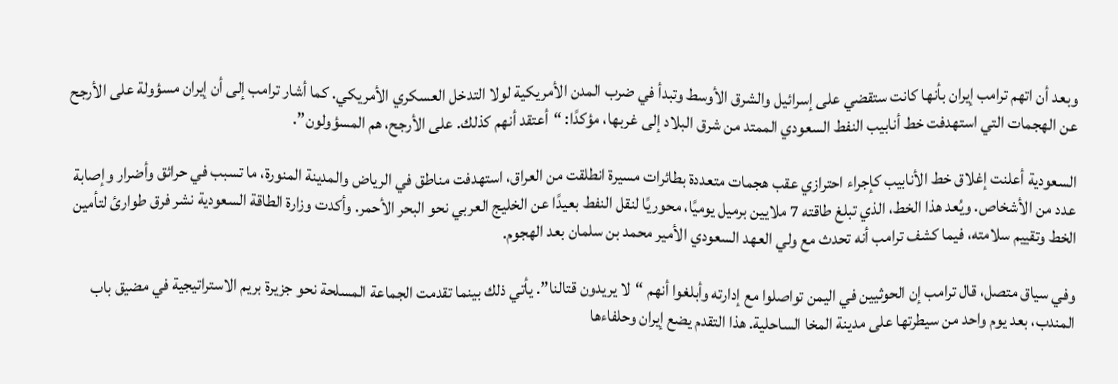وبعد أن اتهم ترامب إيران بأنها كانت ستقضي على إسرائيل والشرق الأوسط وتبدأ في ضرب المدن الأمريكية لولا التدخل العسكري الأمريكي. كما أشار ترامب إلى أن إيران مسؤولة على الأرجح عن الهجمات التي استهدفت خط أنابيب النفط السعودي الممتد من شرق البلاد إلى غربها، مؤكدًا: “أعتقد أنهم كذلك. على الأرجح، هم المسؤولون”.

السعودية أعلنت إغلاق خط الأنابيب كإجراء احترازي عقب هجمات متعددة بطائرات مسيرة انطلقت من العراق، استهدفت مناطق في الرياض والمدينة المنورة، ما تسبب في حرائق وأضرار وإصابة عدد من الأشخاص. ويُعد هذا الخط، الذي تبلغ طاقته 7 ملايين برميل يوميًا، محوريًا لنقل النفط بعيدًا عن الخليج العربي نحو البحر الأحمر. وأكدت وزارة الطاقة السعودية نشر فرق طوارئ لتأمين الخط وتقييم سلامته، فيما كشف ترامب أنه تحدث مع ولي العهد السعودي الأمير محمد بن سلمان بعد الهجوم.

وفي سياق متصل، قال ترامب إن الحوثيين في اليمن تواصلوا مع إدارته وأبلغوا أنهم “لا يريدون قتالنا”. يأتي ذلك بينما تقدمت الجماعة المسلحة نحو جزيرة بريم الاستراتيجية في مضيق باب المندب، بعد يوم واحد من سيطرتها على مدينة المخا الساحلية. هذا التقدم يضع إيران وحلفاءها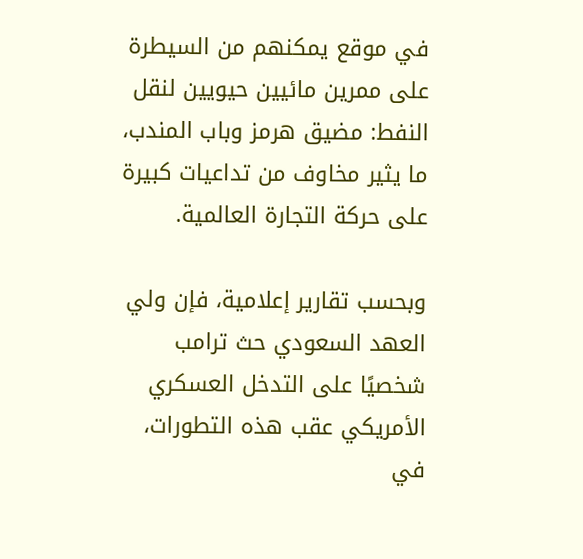في موقع يمكنهم من السيطرة على ممرين مائيين حيويين لنقل النفط: مضيق هرمز وباب المندب، ما يثير مخاوف من تداعيات كبيرة على حركة التجارة العالمية.

وبحسب تقارير إعلامية، فإن ولي العهد السعودي حث ترامب شخصيًا على التدخل العسكري الأمريكي عقب هذه التطورات، في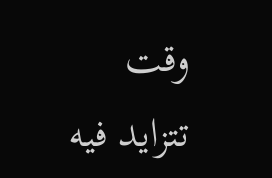وقت تتزايد فيه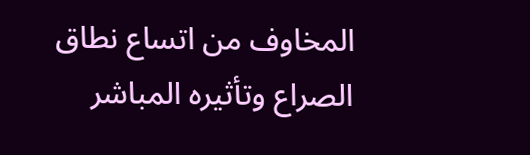المخاوف من اتساع نطاق الصراع وتأثيره المباشر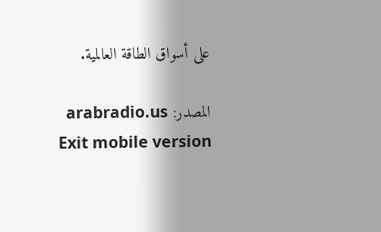على أسواق الطاقة العالمية.

المصدر: arabradio.us
Exit mobile version